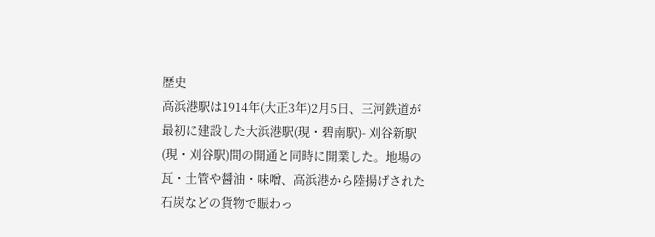歴史
高浜港駅は1914年(大正3年)2月5日、三河鉄道が最初に建設した大浜港駅(現・碧南駅)- 刈谷新駅(現・刈谷駅)間の開通と同時に開業した。地場の瓦・土管や醤油・味噌、高浜港から陸揚げされた石炭などの貨物で賑わっ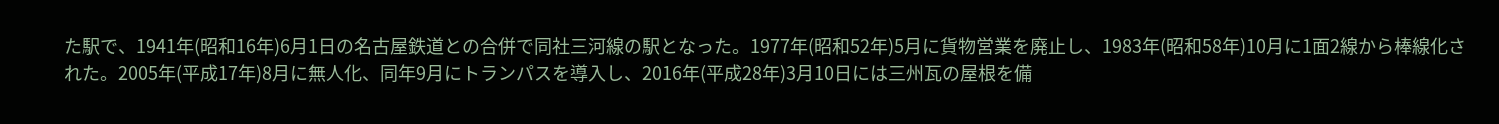た駅で、1941年(昭和16年)6月1日の名古屋鉄道との合併で同社三河線の駅となった。1977年(昭和52年)5月に貨物営業を廃止し、1983年(昭和58年)10月に1面2線から棒線化された。2005年(平成17年)8月に無人化、同年9月にトランパスを導入し、2016年(平成28年)3月10日には三州瓦の屋根を備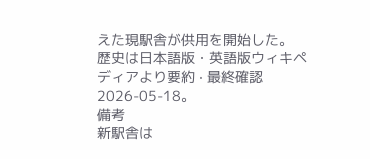えた現駅舎が供用を開始した。
歴史は日本語版・英語版ウィキペディアより要約 · 最終確認 2026-05-18。
備考
新駅舎は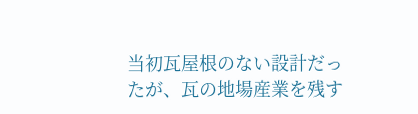当初瓦屋根のない設計だったが、瓦の地場産業を残す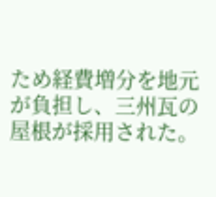ため経費増分を地元が負担し、三州瓦の屋根が採用された。